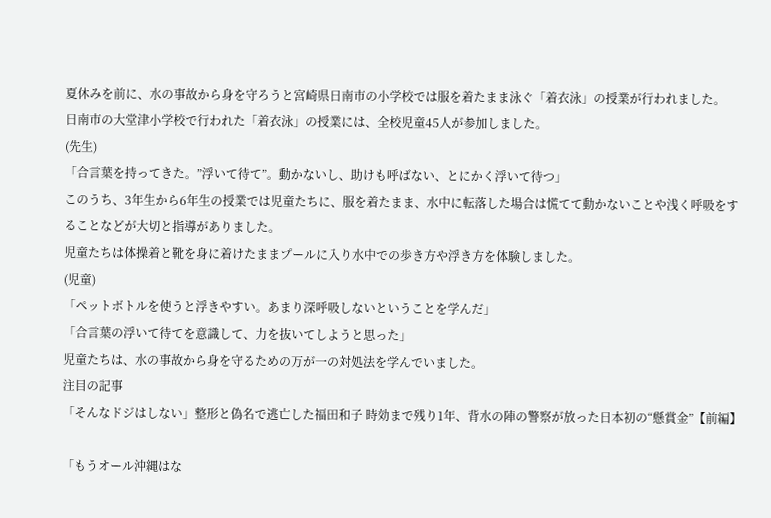夏休みを前に、水の事故から身を守ろうと宮崎県日南市の小学校では服を着たまま泳ぐ「着衣泳」の授業が行われました。
日南市の大堂津小学校で行われた「着衣泳」の授業には、全校児童45人が参加しました。
(先生)
「合言葉を持ってきた。”浮いて待て”。動かないし、助けも呼ばない、とにかく浮いて待つ」
このうち、3年生から6年生の授業では児童たちに、服を着たまま、水中に転落した場合は慌てて動かないことや浅く呼吸をすることなどが大切と指導がありました。
児童たちは体操着と靴を身に着けたままプールに入り水中での歩き方や浮き方を体験しました。
(児童)
「ペットボトルを使うと浮きやすい。あまり深呼吸しないということを学んだ」
「合言葉の浮いて待てを意識して、力を抜いてしようと思った」
児童たちは、水の事故から身を守るための万が一の対処法を学んでいました。
注目の記事
「そんなドジはしない」整形と偽名で逃亡した福田和子 時効まで残り1年、背水の陣の警察が放った日本初の“懸賞金”【前編】

「もうオール沖縄はな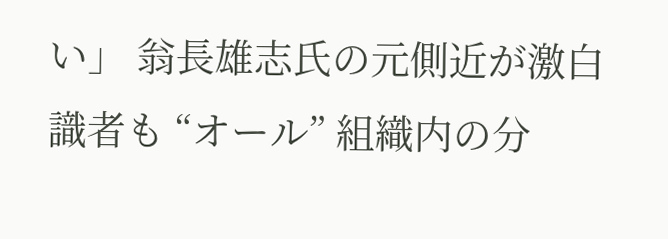い」 翁長雄志氏の元側近が激白 識者も “オール” 組織内の分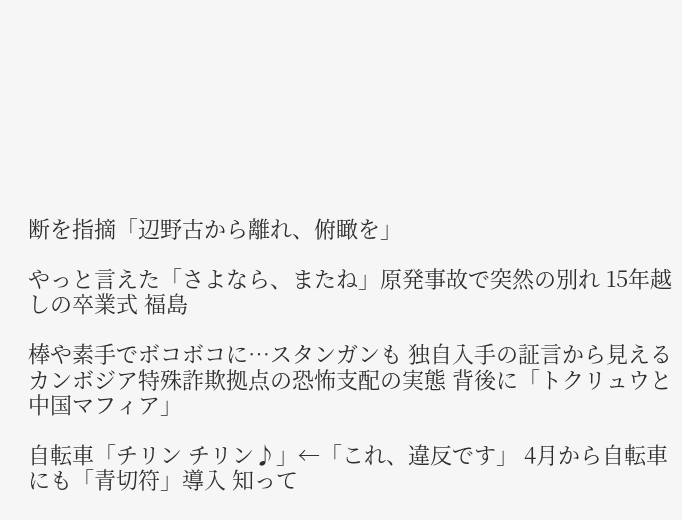断を指摘「辺野古から離れ、俯瞰を」

やっと言えた「さよなら、またね」原発事故で突然の別れ 15年越しの卒業式 福島

棒や素手でボコボコに…スタンガンも 独自入手の証言から見えるカンボジア特殊詐欺拠点の恐怖支配の実態 背後に「トクリュウと中国マフィア」

自転車「チリン チリン♪」←「これ、違反です」 4月から自転車にも「青切符」導入 知って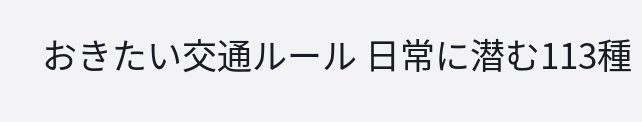おきたい交通ルール 日常に潜む113種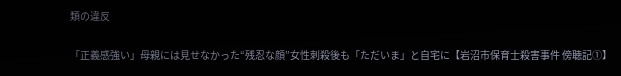類の違反

「正義感強い」母親には見せなかった“残忍な顔”女性刺殺後も「ただいま」と自宅に【岩沼市保育士殺害事件 傍聴記①】